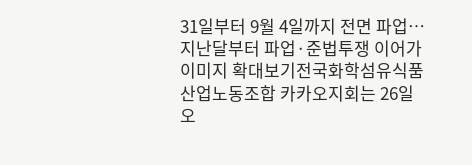31일부터 9월 4일까지 전면 파업…지난달부터 파업·준법투쟁 이어가
이미지 확대보기전국화학섬유식품산업노동조합 카카오지회는 26일 오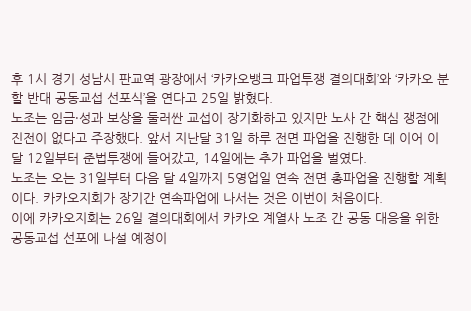후 1시 경기 성남시 판교역 광장에서 ‘카카오뱅크 파업투쟁 결의대회’와 ‘카카오 분할 반대 공동교섭 선포식’을 연다고 25일 밝혔다.
노조는 임금·성과 보상을 둘러싼 교섭이 장기화하고 있지만 노사 간 핵심 쟁점에 진전이 없다고 주장했다. 앞서 지난달 31일 하루 전면 파업을 진행한 데 이어 이달 12일부터 준법투쟁에 들어갔고, 14일에는 추가 파업을 벌였다.
노조는 오는 31일부터 다음 달 4일까지 5영업일 연속 전면 총파업을 진행할 계획이다. 카카오지회가 장기간 연속파업에 나서는 것은 이번이 처음이다.
이에 카카오지회는 26일 결의대회에서 카카오 계열사 노조 간 공동 대응을 위한 공동교섭 선포에 나설 예정이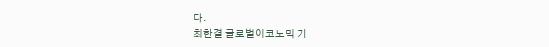다.
최한결 글로벌이코노믹 기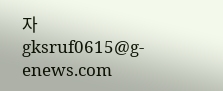자 gksruf0615@g-enews.com